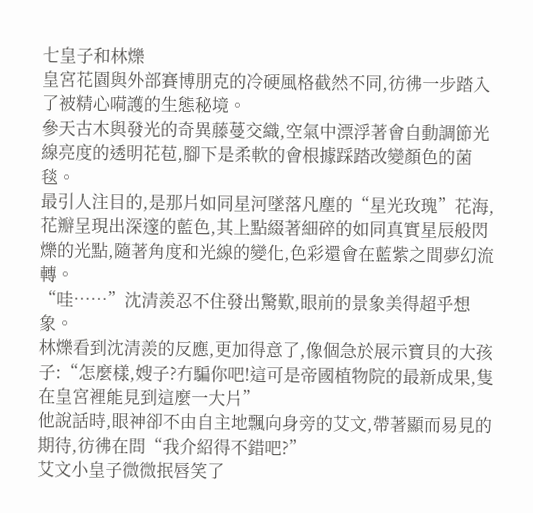七皇子和林爍
皇宮花園與外部賽博朋克的冷硬風格截然不同,彷彿一步踏入了被精心嗬護的生態秘境。
參天古木與發光的奇異藤蔓交織,空氣中漂浮著會自動調節光線亮度的透明花苞,腳下是柔軟的會根據踩踏改變顏色的菌毯。
最引人注目的,是那片如同星河墜落凡塵的“星光玫瑰”花海,花瓣呈現出深邃的藍色,其上點綴著細碎的如同真實星辰般閃爍的光點,隨著角度和光線的變化,色彩還會在藍紫之間夢幻流轉。
“哇……”沈清羨忍不住發出驚歎,眼前的景象美得超乎想象。
林爍看到沈清羨的反應,更加得意了,像個急於展示寶貝的大孩子:“怎麼樣,嫂子?冇騙你吧!這可是帝國植物院的最新成果,隻在皇宮裡能見到這麼一大片”
他說話時,眼神卻不由自主地飄向身旁的艾文,帶著顯而易見的期待,彷彿在問“我介紹得不錯吧?”
艾文小皇子微微抿唇笑了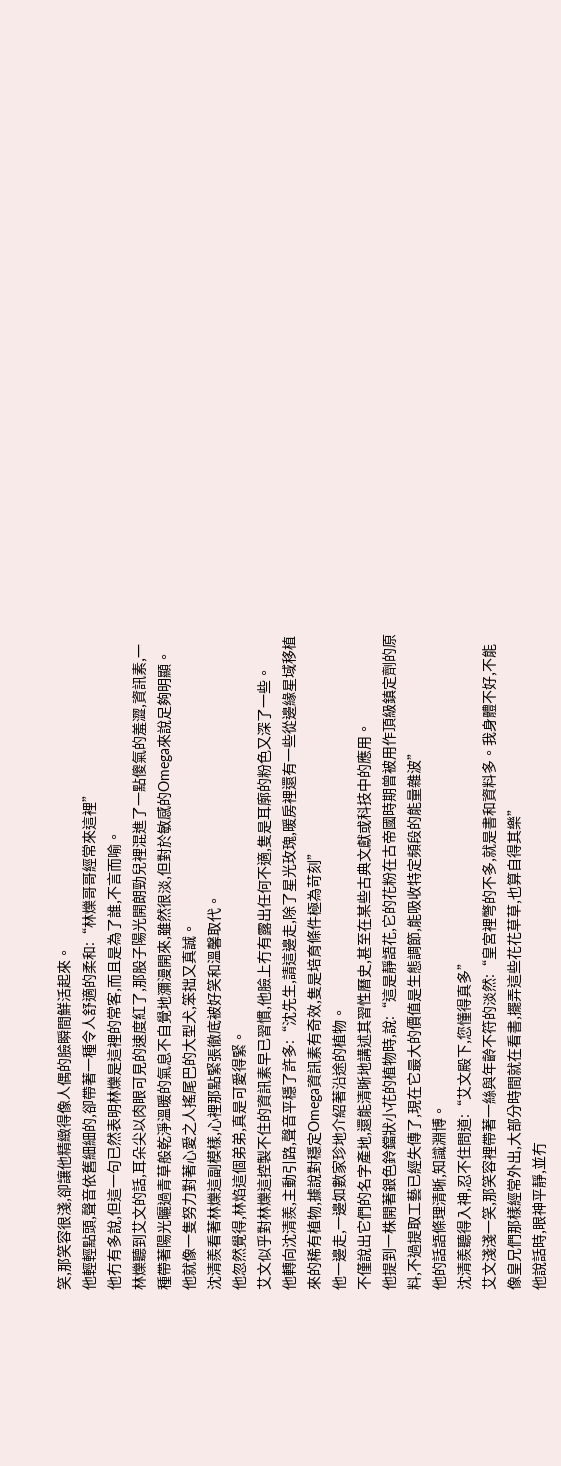笑,那笑容很淺,卻讓他精緻得像人偶的臉瞬間鮮活起來。
他輕輕點頭,聲音依舊細細的,卻帶著一種令人舒適的柔和:“林爍哥哥經常來這裡”
他冇有多說,但這一句已然表明林爍是這裡的常客,而且是為了誰,不言而喻。
林爍聽到艾文的話,耳朵尖以肉眼可見的速度紅了,那股子陽光開朗勁兒裡混進了一點傻氣的羞澀,資訊素,一種帶著陽光曬過青草般乾淨溫暖的氣息不自覺地瀰漫開來,雖然很淡,但對於敏感的Omega來說足夠明顯。
他就像一隻努力對著心愛之人搖尾巴的大型犬,笨拙又真誠。
沈清羨看著林爍這副模樣,心裡那點緊張徹底被好笑和溫馨取代。
他忽然覺得,林焰這個弟弟,真是可愛得緊。
艾文似乎對林爍這控製不住的資訊素早已習慣,他臉上冇有露出任何不適,隻是耳廓的粉色又深了一些。
他轉向沈清羨,主動引路,聲音平穩了許多:“沈先生,請這邊走,除了星光玫瑰,暖房裡還有一些從邊緣星域移植來的稀有植物,據說對穩定Omega資訊素有奇效,隻是培育條件極為苛刻”
他一邊走,一邊如數家珍地介紹著沿途的植物。
不僅說出它們的名字產地,還能清晰地講述其習性曆史,甚至在某些古典文獻或科技中的應用。
他提到一株開著銀色鈴鐺狀小花的植物時,說:“這是靜語花,它的花粉在古帝國時期曾被用作頂級鎮定劑的原料,不過提取工藝已經失傳了,現在它最大的價值是生態調節,能吸收特定頻段的能量雜波”
他的話語條理清晰,知識淵博。
沈清羨聽得入神,忍不住問道:“艾文殿下,您懂得真多”
艾文淺淺一笑,那笑容裡帶著一絲與年齡不符的淡然:“皇宮裡彆的不多,就是書和資料多。我身體不好,不能像皇兄們那樣經常外出,大部分時間就在看書,擺弄這些花花草草,也算自得其樂”
他說話時,眼神平靜,並冇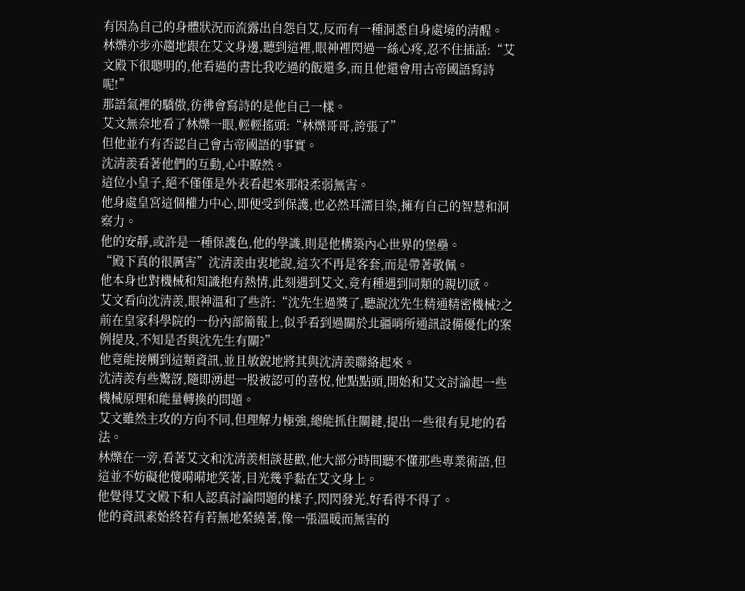有因為自己的身體狀況而流露出自怨自艾,反而有一種洞悉自身處境的清醒。
林爍亦步亦趨地跟在艾文身邊,聽到這裡,眼神裡閃過一絲心疼,忍不住插話:“艾文殿下很聰明的,他看過的書比我吃過的飯還多,而且他還會用古帝國語寫詩呢!”
那語氣裡的驕傲,彷彿會寫詩的是他自己一樣。
艾文無奈地看了林爍一眼,輕輕搖頭:“林爍哥哥,誇張了”
但他並冇有否認自己會古帝國語的事實。
沈清羨看著他們的互動,心中瞭然。
這位小皇子,絕不僅僅是外表看起來那般柔弱無害。
他身處皇宮這個權力中心,即便受到保護,也必然耳濡目染,擁有自己的智慧和洞察力。
他的安靜,或許是一種保護色,他的學識,則是他構築內心世界的堡壘。
“殿下真的很厲害”沈清羨由衷地說,這次不再是客套,而是帶著敬佩。
他本身也對機械和知識抱有熱情,此刻遇到艾文,竟有種遇到同類的親切感。
艾文看向沈清羨,眼神溫和了些許:“沈先生過獎了,聽說沈先生精通精密機械?之前在皇家科學院的一份內部簡報上,似乎看到過關於北疆哨所通訊設備優化的案例提及,不知是否與沈先生有關?”
他竟能接觸到這類資訊,並且敏銳地將其與沈清羨聯絡起來。
沈清羨有些驚訝,隨即湧起一股被認可的喜悅,他點點頭,開始和艾文討論起一些機械原理和能量轉換的問題。
艾文雖然主攻的方向不同,但理解力極強,總能抓住關鍵,提出一些很有見地的看法。
林爍在一旁,看著艾文和沈清羨相談甚歡,他大部分時間聽不懂那些專業術語,但這並不妨礙他傻嗬嗬地笑著,目光幾乎黏在艾文身上。
他覺得艾文殿下和人認真討論問題的樣子,閃閃發光,好看得不得了。
他的資訊素始終若有若無地縈繞著,像一張溫暖而無害的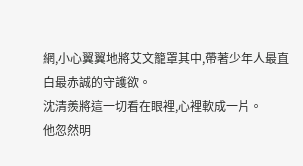網,小心翼翼地將艾文籠罩其中,帶著少年人最直白最赤誠的守護欲。
沈清羨將這一切看在眼裡,心裡軟成一片。
他忽然明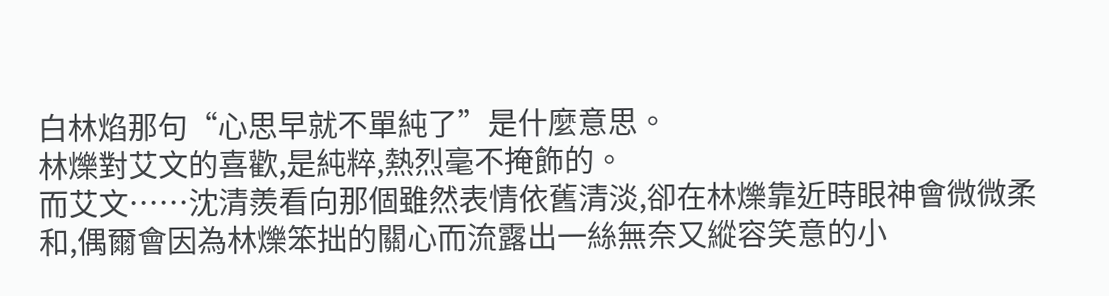白林焰那句“心思早就不單純了”是什麼意思。
林爍對艾文的喜歡,是純粹,熱烈毫不掩飾的。
而艾文……沈清羨看向那個雖然表情依舊清淡,卻在林爍靠近時眼神會微微柔和,偶爾會因為林爍笨拙的關心而流露出一絲無奈又縱容笑意的小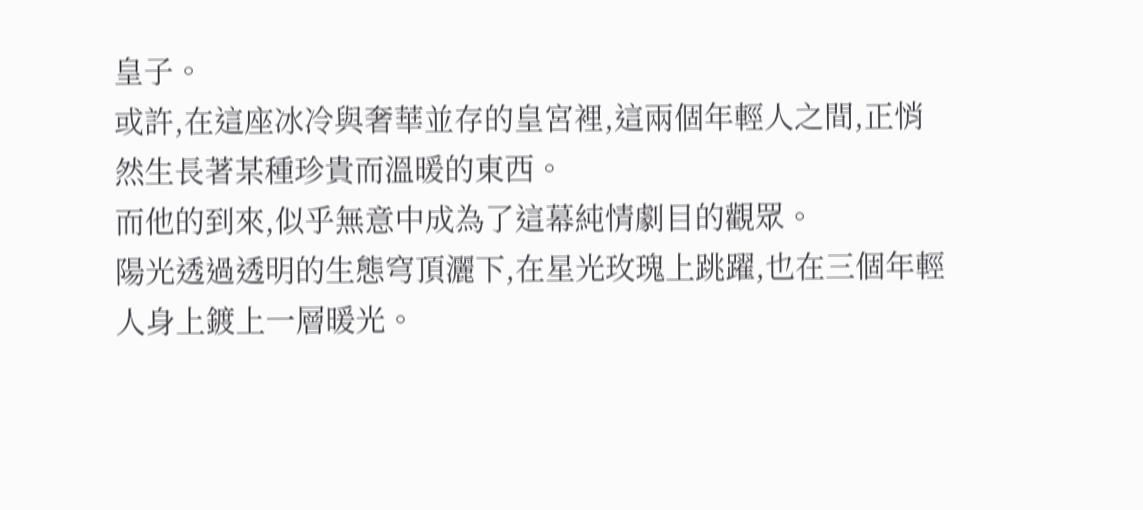皇子。
或許,在這座冰冷與奢華並存的皇宮裡,這兩個年輕人之間,正悄然生長著某種珍貴而溫暖的東西。
而他的到來,似乎無意中成為了這幕純情劇目的觀眾。
陽光透過透明的生態穹頂灑下,在星光玫瑰上跳躍,也在三個年輕人身上鍍上一層暖光。